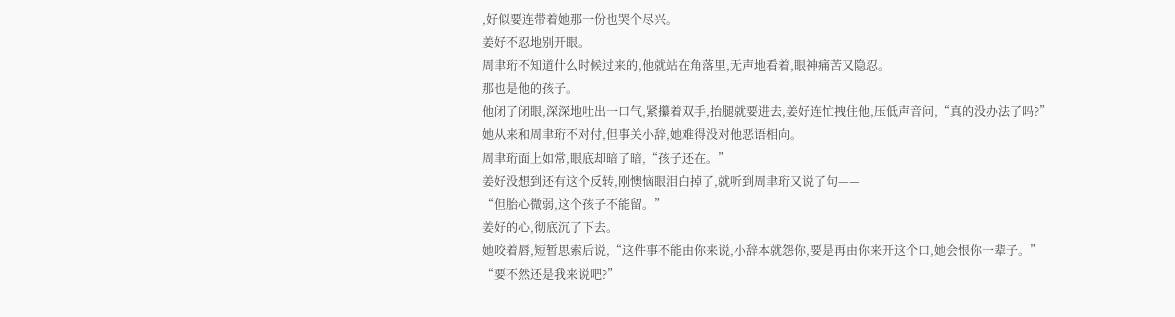,好似要连带着她那一份也哭个尽兴。
姜好不忍地别开眼。
周聿珩不知道什么时候过来的,他就站在角落里,无声地看着,眼神痛苦又隐忍。
那也是他的孩子。
他闭了闭眼,深深地吐出一口气,紧攥着双手,抬腿就要进去,姜好连忙拽住他,压低声音问,“真的没办法了吗?”
她从来和周聿珩不对付,但事关小辞,她难得没对他恶语相向。
周聿珩面上如常,眼底却暗了暗,“孩子还在。”
姜好没想到还有这个反转,刚懊恼眼泪白掉了,就听到周聿珩又说了句——
“但胎心微弱,这个孩子不能留。”
姜好的心,彻底沉了下去。
她咬着唇,短暂思索后说,“这件事不能由你来说,小辞本就怨你,要是再由你来开这个口,她会恨你一辈子。”
“要不然还是我来说吧?”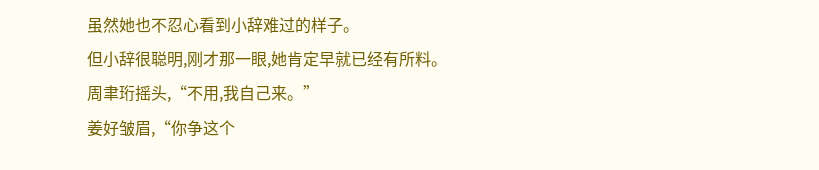虽然她也不忍心看到小辞难过的样子。
但小辞很聪明,刚才那一眼,她肯定早就已经有所料。
周聿珩摇头,“不用,我自己来。”
姜好皱眉,“你争这个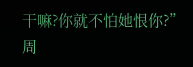干嘛?你就不怕她恨你?”
周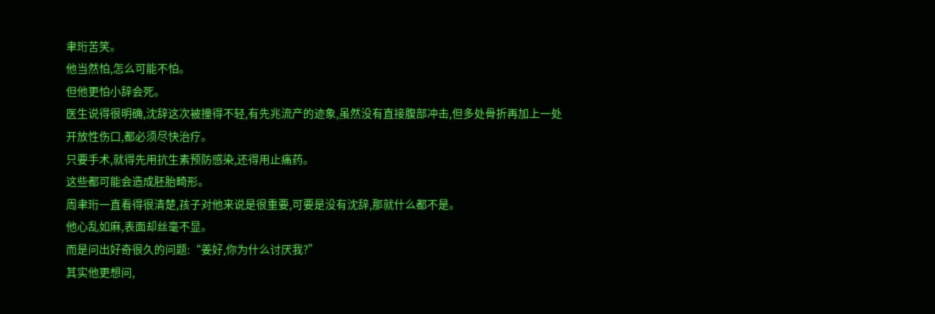聿珩苦笑。
他当然怕,怎么可能不怕。
但他更怕小辞会死。
医生说得很明确,沈辞这次被撞得不轻,有先兆流产的迹象,虽然没有直接腹部冲击,但多处骨折再加上一处开放性伤口,都必须尽快治疗。
只要手术,就得先用抗生素预防感染,还得用止痛药。
这些都可能会造成胚胎畸形。
周聿珩一直看得很清楚,孩子对他来说是很重要,可要是没有沈辞,那就什么都不是。
他心乱如麻,表面却丝毫不显。
而是问出好奇很久的问题:“姜好,你为什么讨厌我?”
其实他更想问,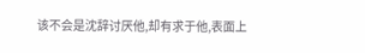该不会是沈辞讨厌他,却有求于他,表面上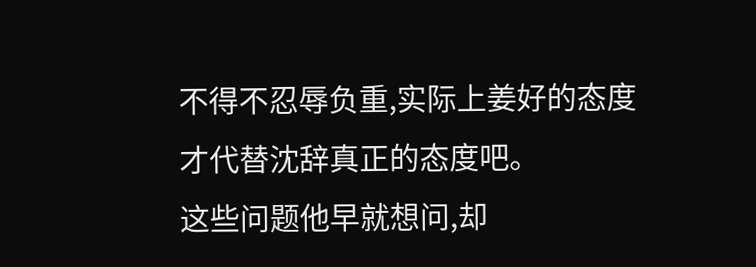不得不忍辱负重,实际上姜好的态度才代替沈辞真正的态度吧。
这些问题他早就想问,却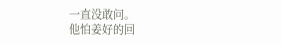一直没敢问。
他怕姜好的回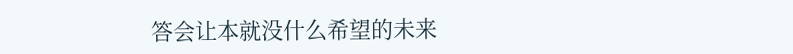答会让本就没什么希望的未来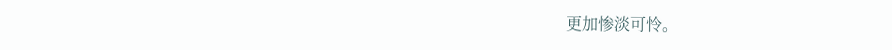更加惨淡可怜。